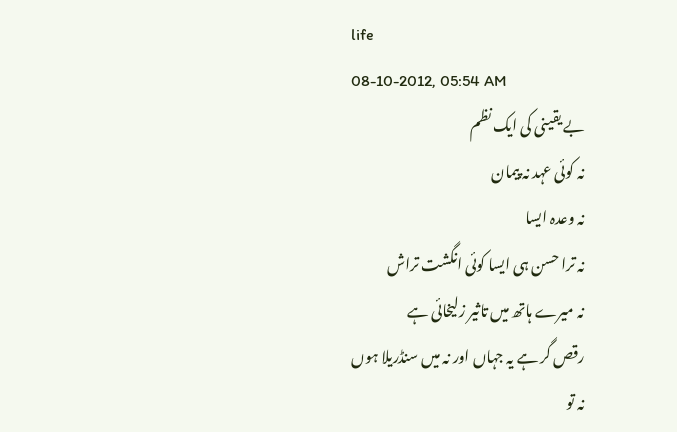life
08-10-2012, 05:54 AM
بے یقینی کی ایک نظم
نہ کوئی عہد نہ پیمان
نہ وعدہ ایسا
نہ ترا حسن ہی ایسا کوئی انگشت تراش
نہ میرے ہاتھ میں تاثیر زلیخائی ہے
رقص گر ہے یہ جہاں اور نہ میں سنڈریلا ہوں
نہ تو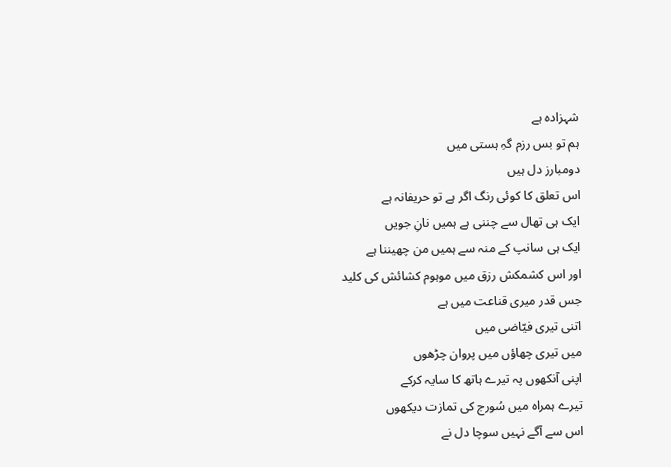شہزادہ ہے
ہم تو بس رزم گہِ ہستی میں
دومبارز دل ہیں
اس تعلق کا کوئی رنگ اگر ہے تو حریفانہ ہے
ایک ہی تھال سے چننی ہے ہمیں نانِ جویں
ایک ہی سانپ کے منہ سے ہمیں من چھیننا ہے
اور اس کشمکش رزق میں موہوم کشائش کی کلید
جس قدر میری قناعت میں ہے
اتنی تیری فیّاضی میں
میں تیری چھاؤں میں پروان چڑھوں
اپنی آنکھوں پہ تیرے ہاتھ کا سایہ کرکے
تیرے ہمراہ میں سُورج کی تمازت دیکھوں
اس سے آگے نہیں سوچا دل نے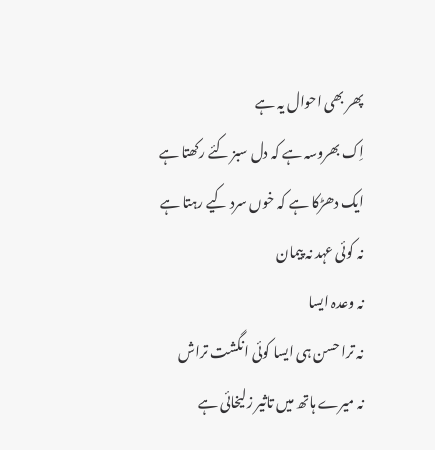پھر بھی احوال یہ ہے
اِک بھروسہ ہے کہ دل سبز کئے رکھتا ہے
ایک دھڑکا ہے کہ خوں سرد کیے رہتا ہے
نہ کوئی عہد نہ پیمان
نہ وعدہ ایسا
نہ ترا حسن ہی ایسا کوئی انگشت تراش
نہ میرے ہاتھ میں تاثیر زلیخائی ہے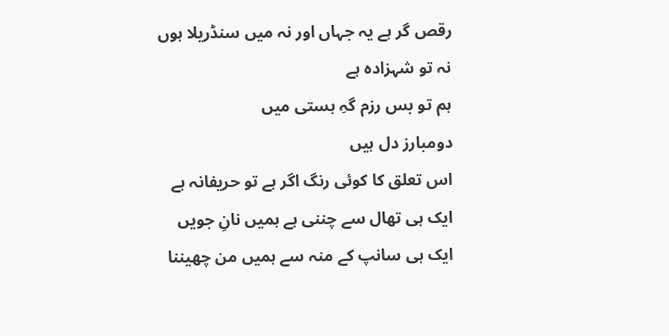رقص گر ہے یہ جہاں اور نہ میں سنڈریلا ہوں
نہ تو شہزادہ ہے
ہم تو بس رزم گہِ ہستی میں
دومبارز دل ہیں
اس تعلق کا کوئی رنگ اگر ہے تو حریفانہ ہے
ایک ہی تھال سے چننی ہے ہمیں نانِ جویں
ایک ہی سانپ کے منہ سے ہمیں من چھیننا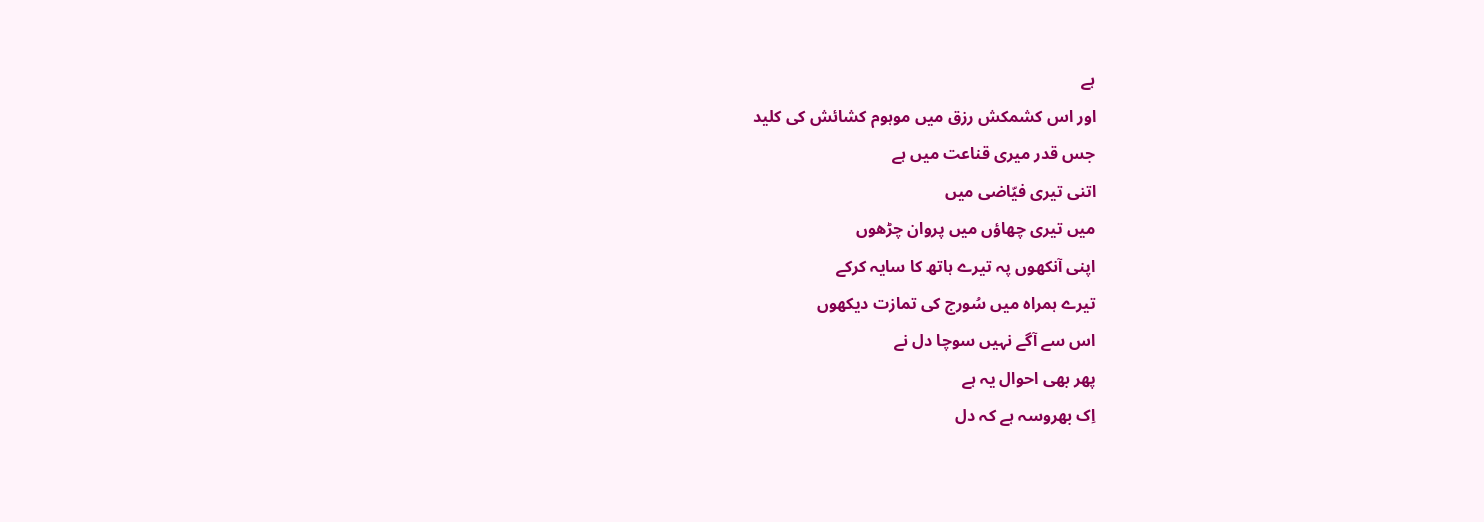ہے
اور اس کشمکش رزق میں موہوم کشائش کی کلید
جس قدر میری قناعت میں ہے
اتنی تیری فیّاضی میں
میں تیری چھاؤں میں پروان چڑھوں
اپنی آنکھوں پہ تیرے ہاتھ کا سایہ کرکے
تیرے ہمراہ میں سُورج کی تمازت دیکھوں
اس سے آگے نہیں سوچا دل نے
پھر بھی احوال یہ ہے
اِک بھروسہ ہے کہ دل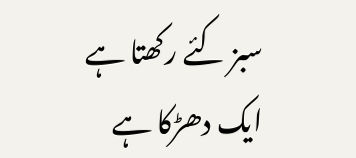سبز کئے رکھتا ہے
ایک دھڑکا ہے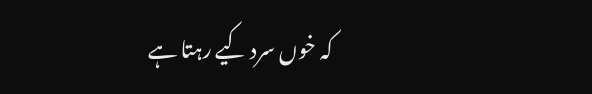کہ خوں سرد کیے رہتا ہے